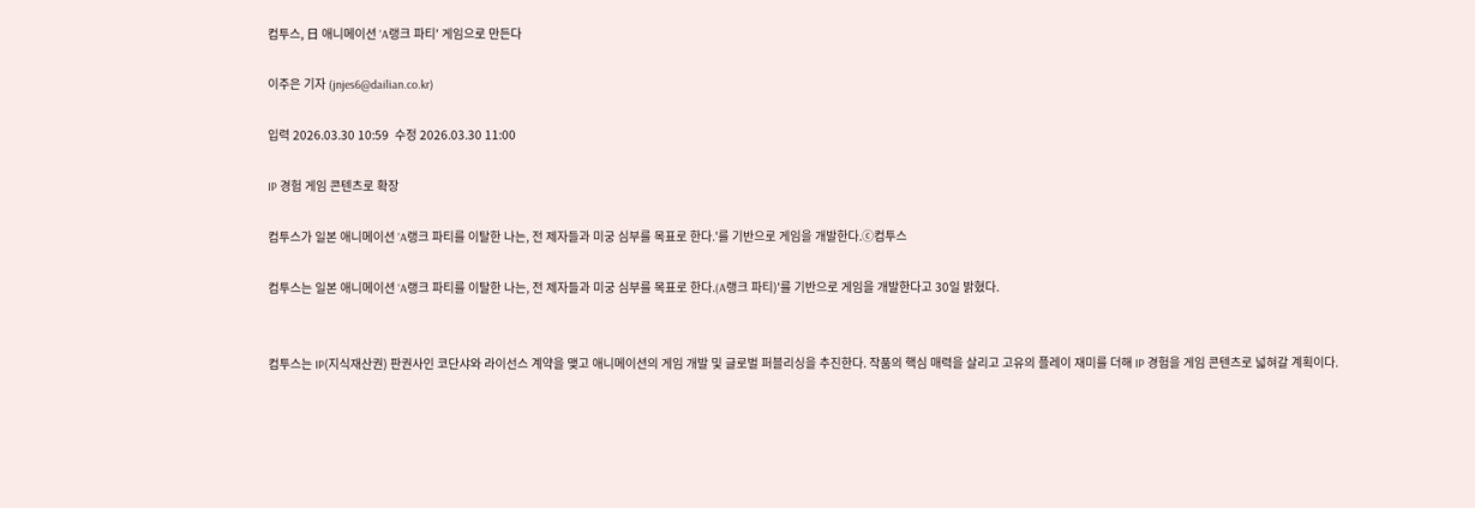컴투스, 日 애니메이션 'A랭크 파티' 게임으로 만든다

이주은 기자 (jnjes6@dailian.co.kr)

입력 2026.03.30 10:59  수정 2026.03.30 11:00

IP 경험 게임 콘텐츠로 확장

컴투스가 일본 애니메이션 'A랭크 파티를 이탈한 나는, 전 제자들과 미궁 심부를 목표로 한다.'를 기반으로 게임을 개발한다.ⓒ컴투스

컴투스는 일본 애니메이션 'A랭크 파티를 이탈한 나는, 전 제자들과 미궁 심부를 목표로 한다.(A랭크 파티)'를 기반으로 게임을 개발한다고 30일 밝혔다.


컴투스는 IP(지식재산권) 판권사인 코단샤와 라이선스 계약을 맺고 애니메이션의 게임 개발 및 글로벌 퍼블리싱을 추진한다. 작품의 핵심 매력을 살리고 고유의 플레이 재미를 더해 IP 경험을 게임 콘텐츠로 넓혀갈 계획이다.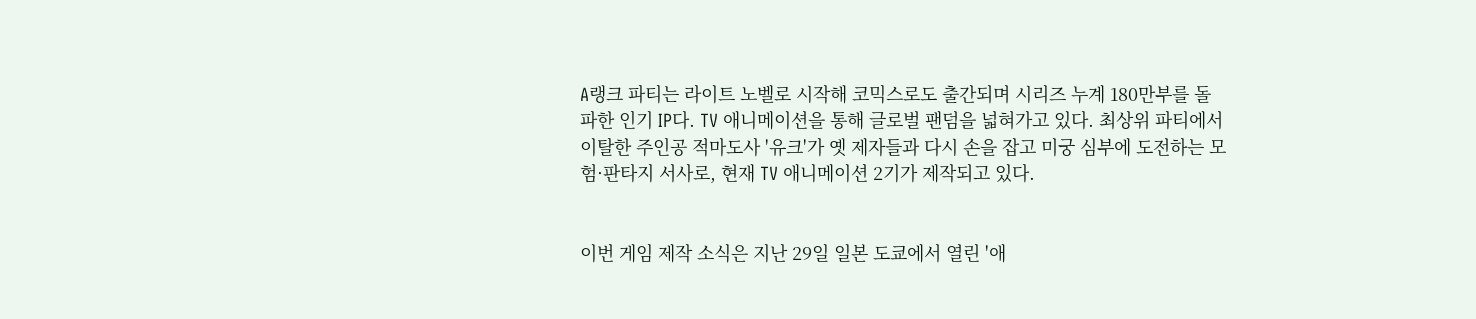A랭크 파티는 라이트 노벨로 시작해 코믹스로도 출간되며 시리즈 누계 180만부를 돌파한 인기 IP다. TV 애니메이션을 통해 글로벌 팬덤을 넓혀가고 있다. 최상위 파티에서 이탈한 주인공 적마도사 '유크'가 옛 제자들과 다시 손을 잡고 미궁 심부에 도전하는 모험·판타지 서사로, 현재 TV 애니메이션 2기가 제작되고 있다.


이번 게임 제작 소식은 지난 29일 일본 도쿄에서 열린 '애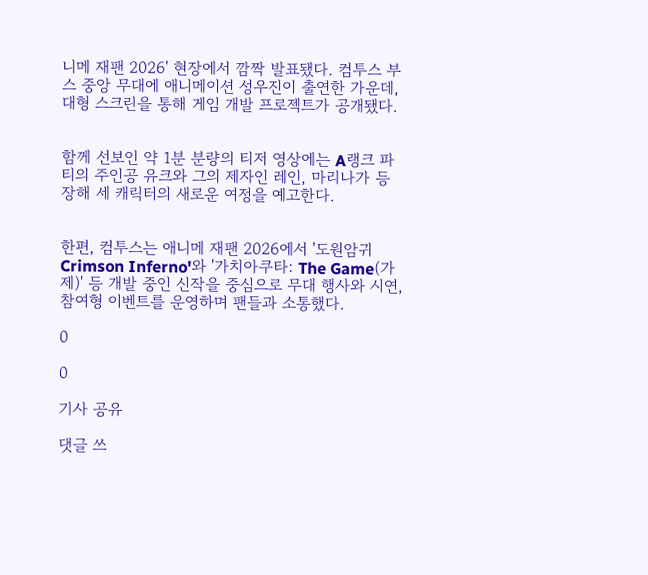니메 재팬 2026' 현장에서 깜짝 발표됐다. 컴투스 부스 중앙 무대에 애니메이션 성우진이 출연한 가운데, 대형 스크린을 통해 게임 개발 프로젝트가 공개됐다.


함께 선보인 약 1분 분량의 티저 영상에는 A랭크 파티의 주인공 유크와 그의 제자인 레인, 마리나가 등장해 세 캐릭터의 새로운 여정을 예고한다.


한편, 컴투스는 애니메 재팬 2026에서 '도원암귀 Crimson Inferno'와 '가치아쿠타: The Game(가제)' 등 개발 중인 신작을 중심으로 무대 행사와 시연, 참여형 이벤트를 운영하며 팬들과 소통했다.

0

0

기사 공유

댓글 쓰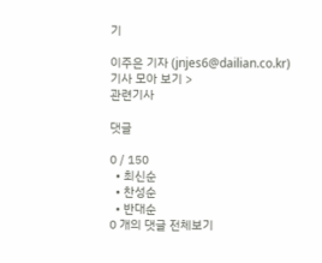기

이주은 기자 (jnjes6@dailian.co.kr)
기사 모아 보기 >
관련기사

댓글

0 / 150
  • 최신순
  • 찬성순
  • 반대순
0 개의 댓글 전체보기